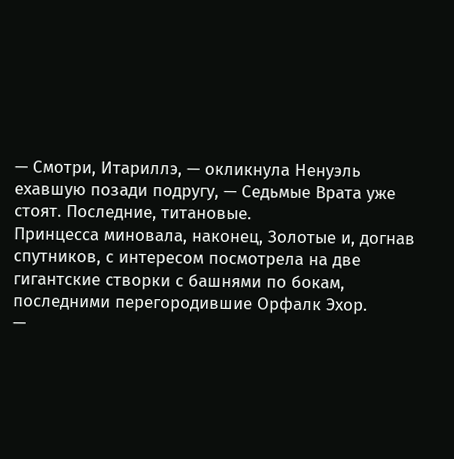— Смотри, Итариллэ, — окликнула Ненуэль ехавшую позади подругу, — Седьмые Врата уже стоят. Последние, титановые.
Принцесса миновала, наконец, Золотые и, догнав спутников, с интересом посмотрела на две гигантские створки с башнями по бокам, последними перегородившие Орфалк Эхор.
—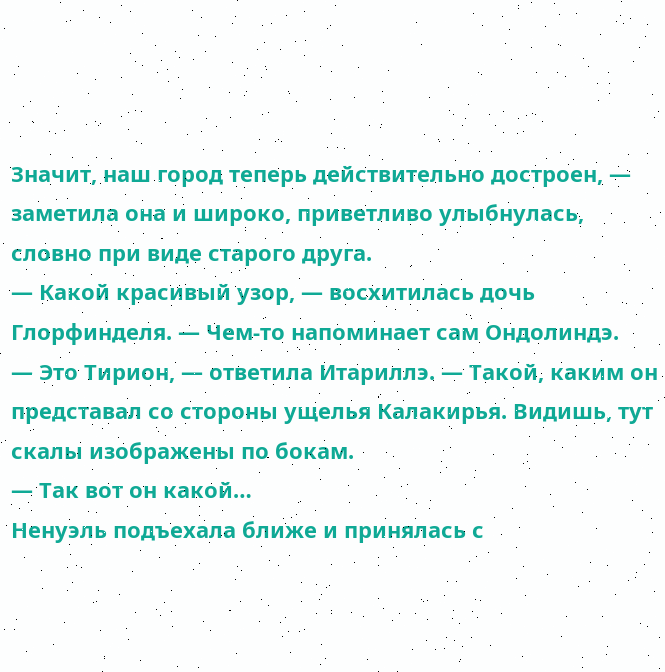Значит, наш город теперь действительно достроен, — заметила она и широко, приветливо улыбнулась, словно при виде старого друга.
— Какой красивый узор, — восхитилась дочь Глорфинделя. — Чем-то напоминает сам Ондолиндэ.
— Это Тирион, — ответила Итариллэ. — Такой, каким он представал со стороны ущелья Калакирья. Видишь, тут скалы изображены по бокам.
— Так вот он какой…
Ненуэль подъехала ближе и принялась с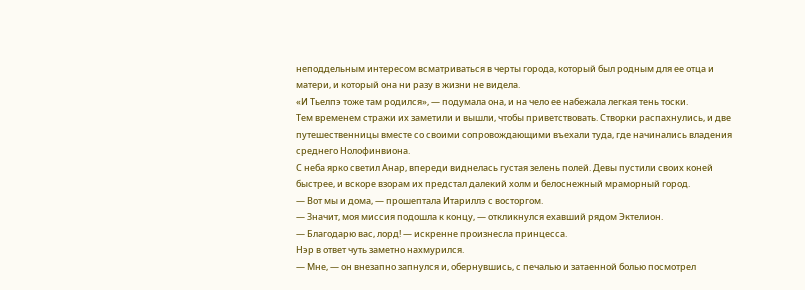неподдельным интересом всматриваться в черты города, который был родным для ее отца и матери, и который она ни разу в жизни не видела.
«И Тьелпэ тоже там родился», — подумала она, и на чело ее набежала легкая тень тоски.
Тем временем стражи их заметили и вышли, чтобы приветствовать. Створки распахнулись, и две путешественницы вместе со своими сопровождающими въехали туда, где начинались владения среднего Нолофинвиона.
С неба ярко светил Анар, впереди виднелась густая зелень полей. Девы пустили своих коней быстрее, и вскоре взорам их предстал далекий холм и белоснежный мраморный город.
— Вот мы и дома, — прошептала Итариллэ с восторгом.
— Значит, моя миссия подошла к концу, — откликнулся ехавший рядом Эктелион.
— Благодарю вас, лорд! — искренне произнесла принцесса.
Нэр в ответ чуть заметно нахмурился.
— Мне, — он внезапно запнулся и, обернувшись, с печалью и затаенной болью посмотрел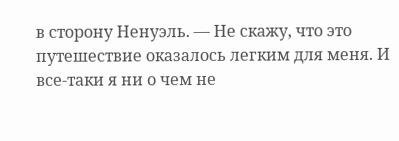в сторону Ненуэль. — Не скажу, что это путешествие оказалось легким для меня. И все-таки я ни о чем не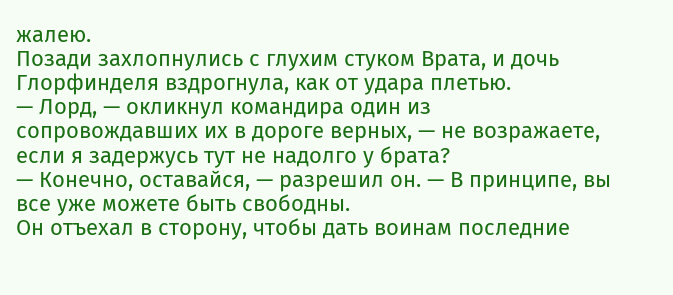жалею.
Позади захлопнулись с глухим стуком Врата, и дочь Глорфинделя вздрогнула, как от удара плетью.
— Лорд, — окликнул командира один из сопровождавших их в дороге верных, — не возражаете, если я задержусь тут не надолго у брата?
— Конечно, оставайся, — разрешил он. — В принципе, вы все уже можете быть свободны.
Он отъехал в сторону, чтобы дать воинам последние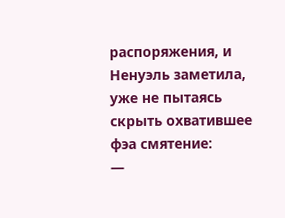распоряжения, и Ненуэль заметила, уже не пытаясь скрыть охватившее фэа смятение:
—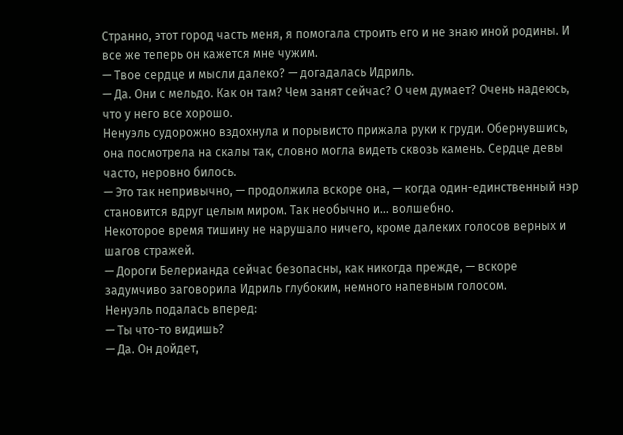Странно, этот город часть меня, я помогала строить его и не знаю иной родины. И все же теперь он кажется мне чужим.
— Твое сердце и мысли далеко? — догадалась Идриль.
— Да. Они с мельдо. Как он там? Чем занят сейчас? О чем думает? Очень надеюсь, что у него все хорошо.
Ненуэль судорожно вздохнула и порывисто прижала руки к груди. Обернувшись, она посмотрела на скалы так, словно могла видеть сквозь камень. Сердце девы часто, неровно билось.
— Это так непривычно, — продолжила вскоре она, — когда один-единственный нэр становится вдруг целым миром. Так необычно и… волшебно.
Некоторое время тишину не нарушало ничего, кроме далеких голосов верных и шагов стражей.
— Дороги Белерианда сейчас безопасны, как никогда прежде, — вскоре задумчиво заговорила Идриль глубоким, немного напевным голосом.
Ненуэль подалась вперед:
— Ты что-то видишь?
— Да. Он дойдет,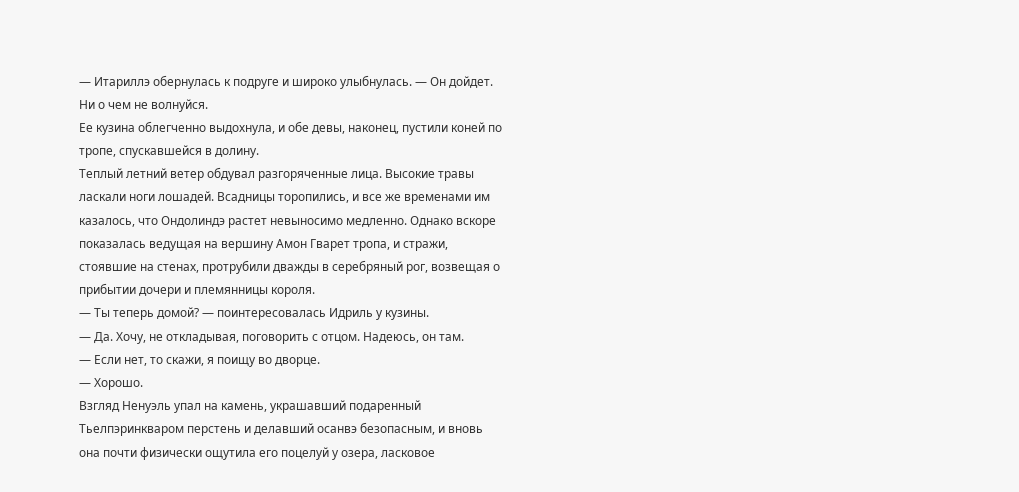— Итариллэ обернулась к подруге и широко улыбнулась. — Он дойдет. Ни о чем не волнуйся.
Ее кузина облегченно выдохнула, и обе девы, наконец, пустили коней по тропе, спускавшейся в долину.
Теплый летний ветер обдувал разгоряченные лица. Высокие травы ласкали ноги лошадей. Всадницы торопились, и все же временами им казалось, что Ондолиндэ растет невыносимо медленно. Однако вскоре показалась ведущая на вершину Амон Гварет тропа, и стражи, стоявшие на стенах, протрубили дважды в серебряный рог, возвещая о прибытии дочери и племянницы короля.
— Ты теперь домой? — поинтересовалась Идриль у кузины.
— Да. Хочу, не откладывая, поговорить с отцом. Надеюсь, он там.
— Если нет, то скажи, я поищу во дворце.
— Хорошо.
Взгляд Ненуэль упал на камень, украшавший подаренный Тьелпэринкваром перстень и делавший осанвэ безопасным, и вновь она почти физически ощутила его поцелуй у озера, ласковое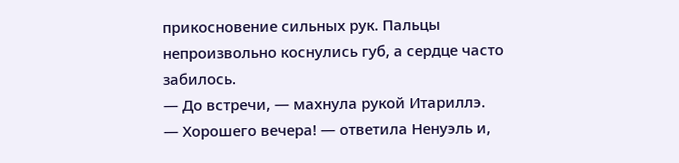прикосновение сильных рук. Пальцы непроизвольно коснулись губ, а сердце часто забилось.
— До встречи, — махнула рукой Итариллэ.
— Хорошего вечера! — ответила Ненуэль и,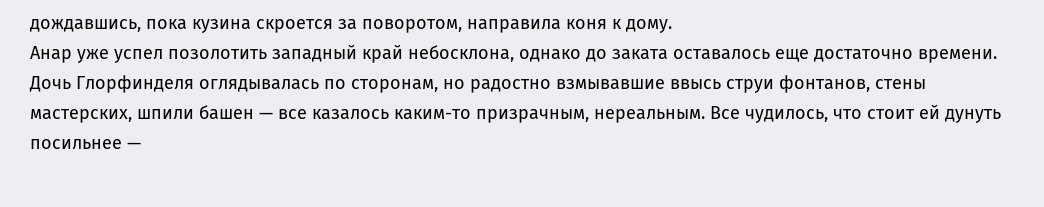дождавшись, пока кузина скроется за поворотом, направила коня к дому.
Анар уже успел позолотить западный край небосклона, однако до заката оставалось еще достаточно времени. Дочь Глорфинделя оглядывалась по сторонам, но радостно взмывавшие ввысь струи фонтанов, стены мастерских, шпили башен — все казалось каким-то призрачным, нереальным. Все чудилось, что стоит ей дунуть посильнее —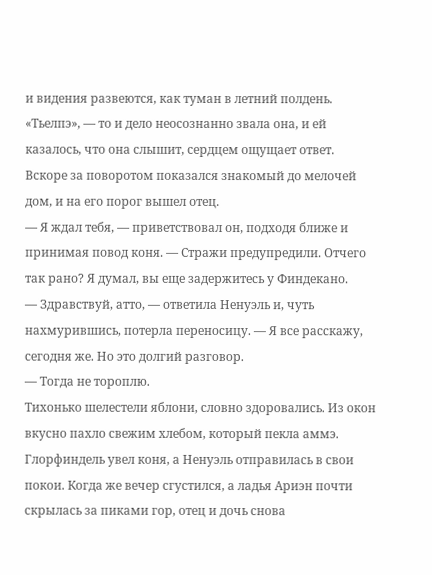и видения развеются, как туман в летний полдень.
«Тьелпэ», — то и дело неосознанно звала она, и ей казалось, что она слышит, сердцем ощущает ответ.
Вскоре за поворотом показался знакомый до мелочей дом, и на его порог вышел отец.
— Я ждал тебя, — приветствовал он, подходя ближе и принимая повод коня. — Стражи предупредили. Отчего так рано? Я думал, вы еще задержитесь у Финдекано.
— Здравствуй, атто, — ответила Ненуэль и, чуть нахмурившись, потерла переносицу. — Я все расскажу, сегодня же. Но это долгий разговор.
— Тогда не тороплю.
Тихонько шелестели яблони, словно здоровались. Из окон вкусно пахло свежим хлебом, который пекла аммэ.
Глорфиндель увел коня, а Ненуэль отправилась в свои покои. Когда же вечер сгустился, а ладья Ариэн почти скрылась за пиками гор, отец и дочь снова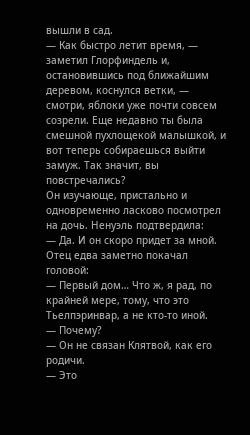вышли в сад.
— Как быстро летит время, — заметил Глорфиндель и, остановившись под ближайшим деревом, коснулся ветки, — смотри, яблоки уже почти совсем созрели. Еще недавно ты была смешной пухлощекой малышкой, и вот теперь собираешься выйти замуж. Так значит, вы повстречались?
Он изучающе, пристально и одновременно ласково посмотрел на дочь. Ненуэль подтвердила:
— Да. И он скоро придет за мной.
Отец едва заметно покачал головой:
— Первый дом… Что ж, я рад, по крайней мере, тому, что это Тьелпэринвар, а не кто-то иной.
— Почему?
— Он не связан Клятвой, как его родичи.
— Это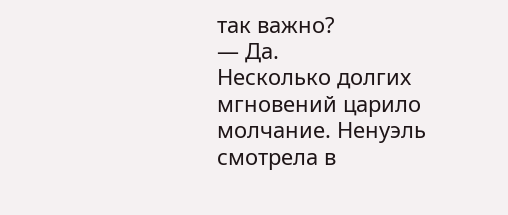так важно?
— Да.
Несколько долгих мгновений царило молчание. Ненуэль смотрела в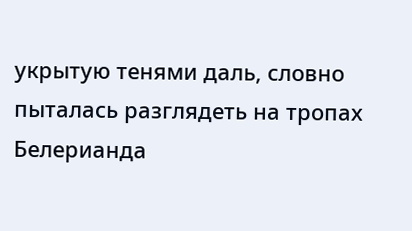укрытую тенями даль, словно пыталась разглядеть на тропах Белерианда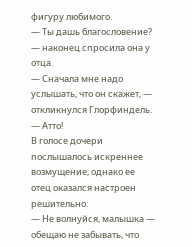фигуру любимого.
— Ты дашь благословение? — наконец спросила она у отца.
— Сначала мне надо услышать, что он скажет, — откликнулся Глорфиндель.
— Атто!
В голосе дочери послышалось искреннее возмущение, однако ее отец оказался настроен решительно:
— Не волнуйся, малышка — обещаю не забывать, что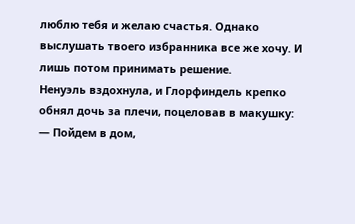люблю тебя и желаю счастья. Однако выслушать твоего избранника все же хочу. И лишь потом принимать решение.
Ненуэль вздохнула, и Глорфиндель крепко обнял дочь за плечи, поцеловав в макушку:
— Пойдем в дом,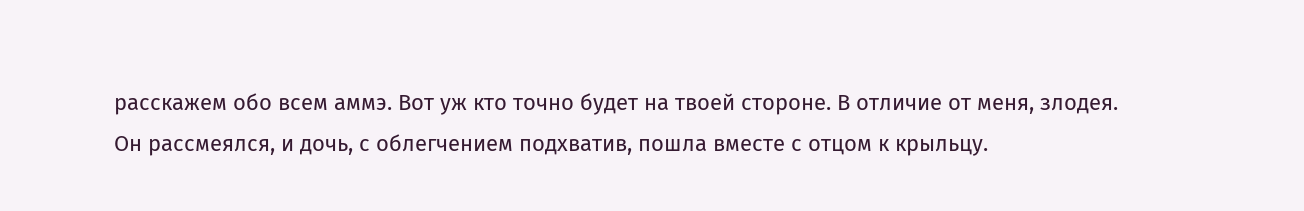расскажем обо всем аммэ. Вот уж кто точно будет на твоей стороне. В отличие от меня, злодея.
Он рассмеялся, и дочь, с облегчением подхватив, пошла вместе с отцом к крыльцу.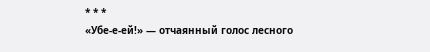* * *
«Убе-е-ей!» — отчаянный голос лесного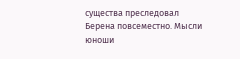существа преследовал Берена повсеместно. Мысли юноши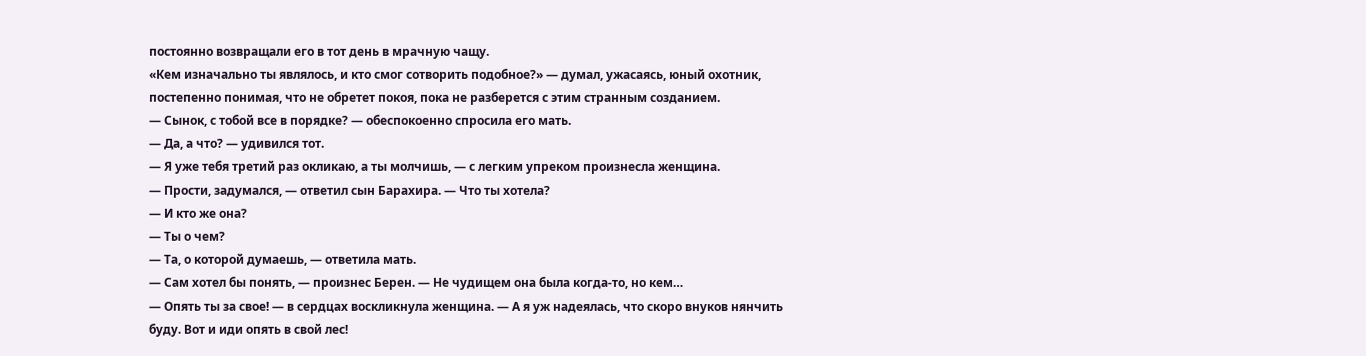постоянно возвращали его в тот день в мрачную чащу.
«Кем изначально ты являлось, и кто смог сотворить подобное?» — думал, ужасаясь, юный охотник, постепенно понимая, что не обретет покоя, пока не разберется с этим странным созданием.
— Сынок, с тобой все в порядке? — обеспокоенно спросила его мать.
— Да, а что? — удивился тот.
— Я уже тебя третий раз окликаю, а ты молчишь, — с легким упреком произнесла женщина.
— Прости, задумался, — ответил сын Барахира. — Что ты хотела?
— И кто же она?
— Ты о чем?
— Та, о которой думаешь, — ответила мать.
— Сам хотел бы понять, — произнес Берен. — Не чудищем она была когда-то, но кем…
— Опять ты за свое! — в сердцах воскликнула женщина. — А я уж надеялась, что скоро внуков нянчить буду. Вот и иди опять в свой лес!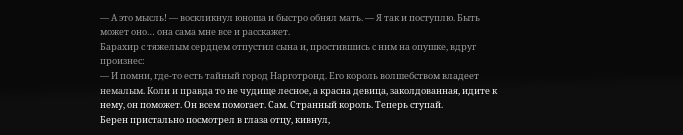— А это мысль! — воскликнул юноша и быстро обнял мать. — Я так и поступлю. Быть может оно… она сама мне все и расскажет.
Барахир с тяжелым сердцем отпустил сына и, простившись с ним на опушке, вдруг произнес:
— И помни, где-то есть тайный город Нарготронд. Его король волшебством владеет немалым. Коли и правда то не чудище лесное, а красна девица, заколдованная, идите к нему, он поможет. Он всем помогает. Сам. Странный король. Теперь ступай.
Берен пристально посмотрел в глаза отцу, кивнул,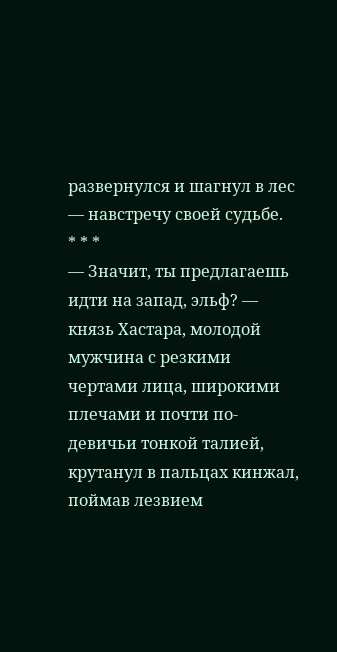развернулся и шагнул в лес — навстречу своей судьбе.
* * *
— Значит, ты предлагаешь идти на запад, эльф? — князь Хастара, молодой мужчина с резкими чертами лица, широкими плечами и почти по-девичьи тонкой талией, крутанул в пальцах кинжал, поймав лезвием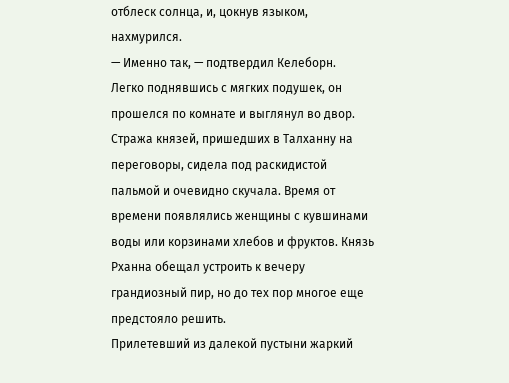отблеск солнца, и, цокнув языком, нахмурился.
— Именно так, — подтвердил Келеборн.
Легко поднявшись с мягких подушек, он прошелся по комнате и выглянул во двор. Стража князей, пришедших в Талханну на переговоры, сидела под раскидистой пальмой и очевидно скучала. Время от времени появлялись женщины с кувшинами воды или корзинами хлебов и фруктов. Князь Рханна обещал устроить к вечеру грандиозный пир, но до тех пор многое еще предстояло решить.
Прилетевший из далекой пустыни жаркий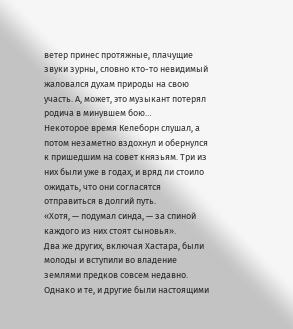ветер принес протяжные, плачущие звуки зурны, словно кто-то невидимый жаловался духам природы на свою участь. А, может, это музыкант потерял родича в минувшем бою…
Некоторое время Келеборн слушал, а потом незаметно вздохнул и обернулся к пришедшим на совет князьям. Три из них были уже в годах, и вряд ли стоило ожидать, что они согласятся отправиться в долгий путь.
«Хотя, — подумал синда, — за спиной каждого из них стоят сыновья».
Два же других, включая Хастара, были молоды и вступили во владение землями предков совсем недавно.
Однако и те, и другие были настоящими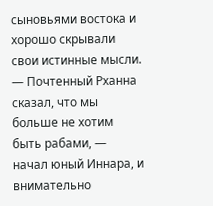сыновьями востока и хорошо скрывали свои истинные мысли.
— Почтенный Рханна сказал, что мы больше не хотим быть рабами, — начал юный Иннара, и внимательно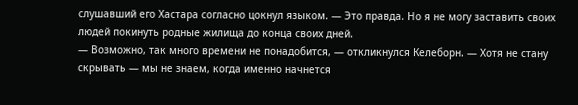слушавший его Хастара согласно цокнул языком. — Это правда. Но я не могу заставить своих людей покинуть родные жилища до конца своих дней.
— Возможно, так много времени не понадобится, — откликнулся Келеборн. — Хотя не стану скрывать — мы не знаем, когда именно начнется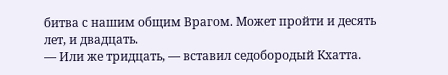битва с нашим общим Врагом. Может пройти и десять лет, и двадцать.
— Или же тридцать, — вставил седобородый Кхатта.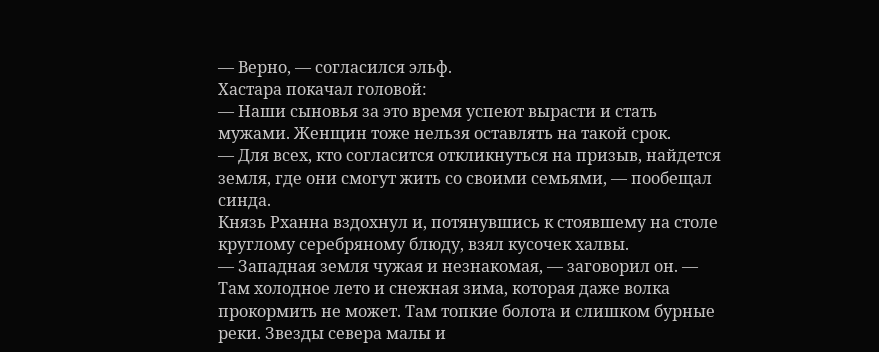— Верно, — согласился эльф.
Хастара покачал головой:
— Наши сыновья за это время успеют вырасти и стать мужами. Женщин тоже нельзя оставлять на такой срок.
— Для всех, кто согласится откликнуться на призыв, найдется земля, где они смогут жить со своими семьями, — пообещал синда.
Князь Рханна вздохнул и, потянувшись к стоявшему на столе круглому серебряному блюду, взял кусочек халвы.
— Западная земля чужая и незнакомая, — заговорил он. — Там холодное лето и снежная зима, которая даже волка прокормить не может. Там топкие болота и слишком бурные реки. Звезды севера малы и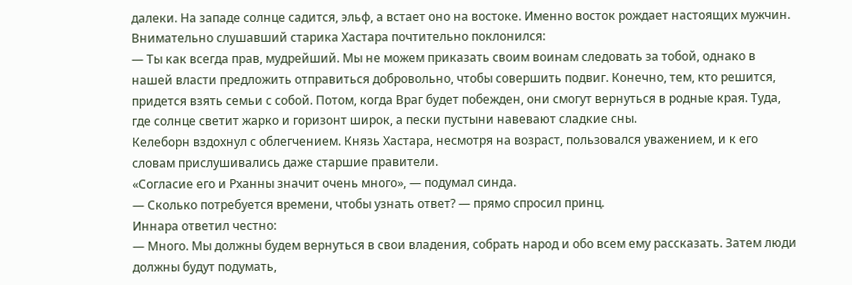далеки. На западе солнце садится, эльф, а встает оно на востоке. Именно восток рождает настоящих мужчин.
Внимательно слушавший старика Хастара почтительно поклонился:
— Ты как всегда прав, мудрейший. Мы не можем приказать своим воинам следовать за тобой, однако в нашей власти предложить отправиться добровольно, чтобы совершить подвиг. Конечно, тем, кто решится, придется взять семьи с собой. Потом, когда Враг будет побежден, они смогут вернуться в родные края. Туда, где солнце светит жарко и горизонт широк, а пески пустыни навевают сладкие сны.
Келеборн вздохнул с облегчением. Князь Хастара, несмотря на возраст, пользовался уважением, и к его словам прислушивались даже старшие правители.
«Согласие его и Рханны значит очень много», — подумал синда.
— Сколько потребуется времени, чтобы узнать ответ? — прямо спросил принц.
Иннара ответил честно:
— Много. Мы должны будем вернуться в свои владения, собрать народ и обо всем ему рассказать. Затем люди должны будут подумать,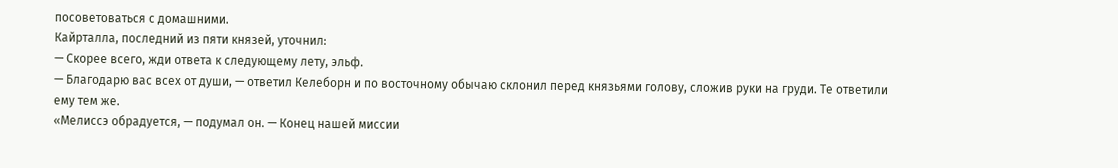посоветоваться с домашними.
Кайрталла, последний из пяти князей, уточнил:
— Скорее всего, жди ответа к следующему лету, эльф.
— Благодарю вас всех от души, — ответил Келеборн и по восточному обычаю склонил перед князьями голову, сложив руки на груди. Те ответили ему тем же.
«Мелиссэ обрадуется, — подумал он. — Конец нашей миссии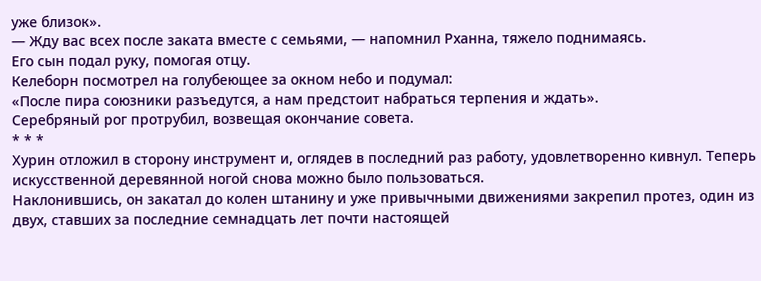уже близок».
— Жду вас всех после заката вместе с семьями, — напомнил Рханна, тяжело поднимаясь.
Его сын подал руку, помогая отцу.
Келеборн посмотрел на голубеющее за окном небо и подумал:
«После пира союзники разъедутся, а нам предстоит набраться терпения и ждать».
Серебряный рог протрубил, возвещая окончание совета.
* * *
Хурин отложил в сторону инструмент и, оглядев в последний раз работу, удовлетворенно кивнул. Теперь искусственной деревянной ногой снова можно было пользоваться.
Наклонившись, он закатал до колен штанину и уже привычными движениями закрепил протез, один из двух, ставших за последние семнадцать лет почти настоящей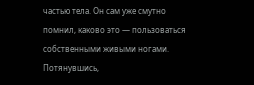частью тела. Он сам уже смутно помнил, каково это — пользоваться собственными живыми ногами.
Потянувшись,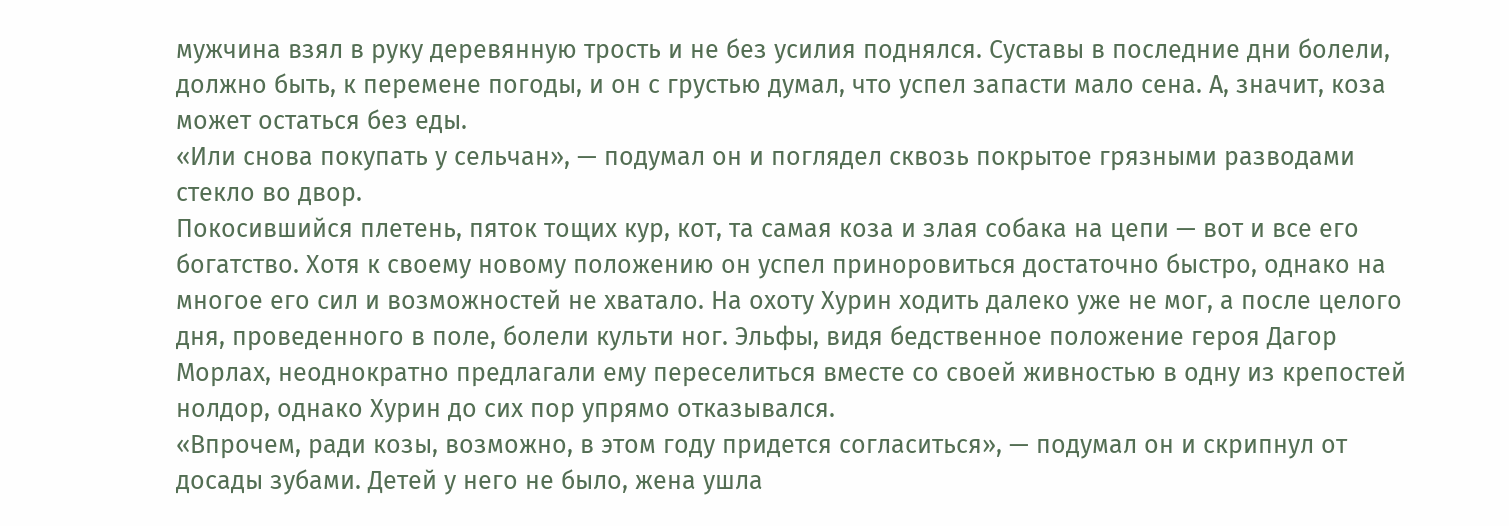мужчина взял в руку деревянную трость и не без усилия поднялся. Суставы в последние дни болели, должно быть, к перемене погоды, и он с грустью думал, что успел запасти мало сена. А, значит, коза может остаться без еды.
«Или снова покупать у сельчан», — подумал он и поглядел сквозь покрытое грязными разводами стекло во двор.
Покосившийся плетень, пяток тощих кур, кот, та самая коза и злая собака на цепи — вот и все его богатство. Хотя к своему новому положению он успел приноровиться достаточно быстро, однако на многое его сил и возможностей не хватало. На охоту Хурин ходить далеко уже не мог, а после целого дня, проведенного в поле, болели культи ног. Эльфы, видя бедственное положение героя Дагор Морлах, неоднократно предлагали ему переселиться вместе со своей живностью в одну из крепостей нолдор, однако Хурин до сих пор упрямо отказывался.
«Впрочем, ради козы, возможно, в этом году придется согласиться», — подумал он и скрипнул от досады зубами. Детей у него не было, жена ушла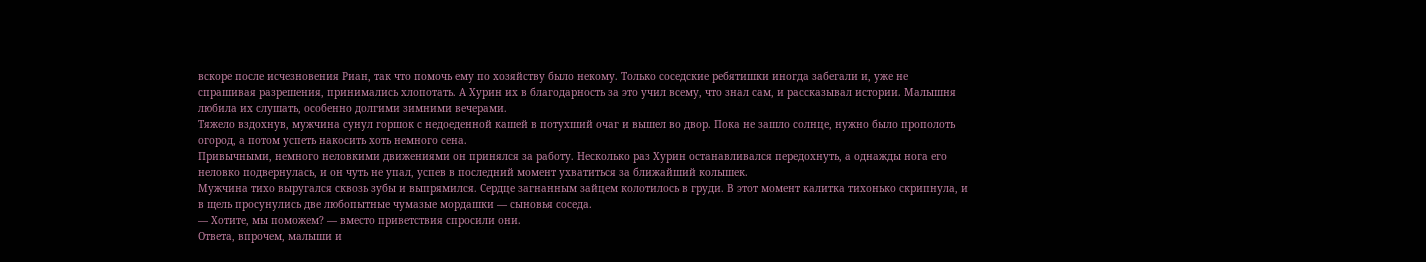вскоре после исчезновения Риан, так что помочь ему по хозяйству было некому. Только соседские ребятишки иногда забегали и, уже не спрашивая разрешения, принимались хлопотать. А Хурин их в благодарность за это учил всему, что знал сам, и рассказывал истории. Малышня любила их слушать, особенно долгими зимними вечерами.
Тяжело вздохнув, мужчина сунул горшок с недоеденной кашей в потухший очаг и вышел во двор. Пока не зашло солнце, нужно было прополоть огород, а потом успеть накосить хоть немного сена.
Привычными, немного неловкими движениями он принялся за работу. Несколько раз Хурин останавливался передохнуть, а однажды нога его неловко подвернулась, и он чуть не упал, успев в последний момент ухватиться за ближайший колышек.
Мужчина тихо выругался сквозь зубы и выпрямился. Сердце загнанным зайцем колотилось в груди. В этот момент калитка тихонько скрипнула, и в щель просунулись две любопытные чумазые мордашки — сыновья соседа.
— Хотите, мы поможем? — вместо приветствия спросили они.
Ответа, впрочем, малыши и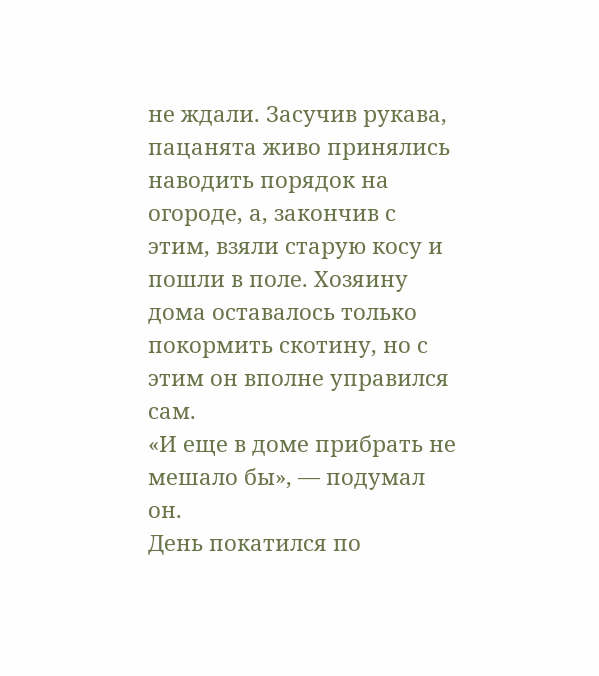не ждали. Засучив рукава, пацанята живо принялись наводить порядок на огороде, а, закончив с этим, взяли старую косу и пошли в поле. Хозяину дома оставалось только покормить скотину, но с этим он вполне управился сам.
«И еще в доме прибрать не мешало бы», — подумал он.
День покатился по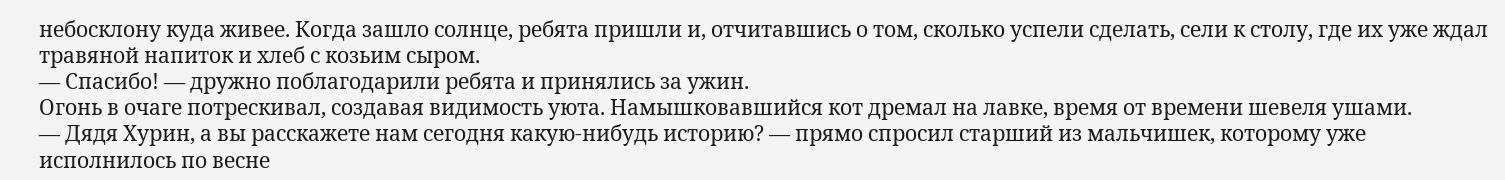небосклону куда живее. Когда зашло солнце, ребята пришли и, отчитавшись о том, сколько успели сделать, сели к столу, где их уже ждал травяной напиток и хлеб с козьим сыром.
— Спасибо! — дружно поблагодарили ребята и принялись за ужин.
Огонь в очаге потрескивал, создавая видимость уюта. Намышковавшийся кот дремал на лавке, время от времени шевеля ушами.
— Дядя Хурин, а вы расскажете нам сегодня какую-нибудь историю? — прямо спросил старший из мальчишек, которому уже исполнилось по весне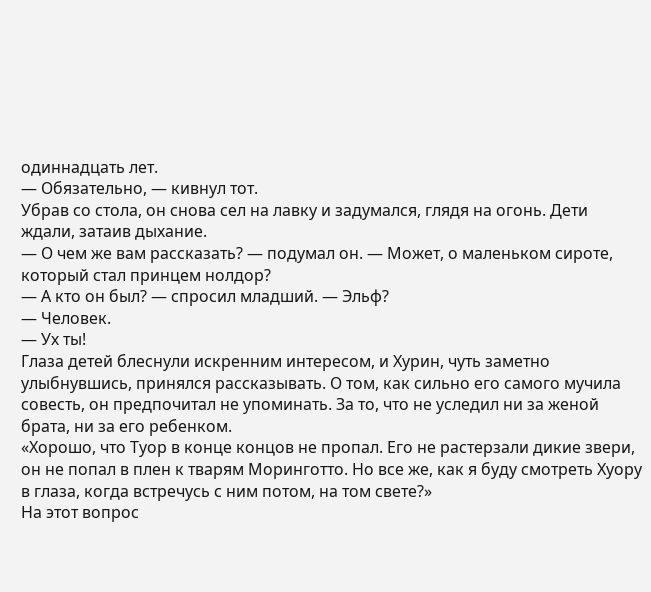одиннадцать лет.
— Обязательно, — кивнул тот.
Убрав со стола, он снова сел на лавку и задумался, глядя на огонь. Дети ждали, затаив дыхание.
— О чем же вам рассказать? — подумал он. — Может, о маленьком сироте, который стал принцем нолдор?
— А кто он был? — спросил младший. — Эльф?
— Человек.
— Ух ты!
Глаза детей блеснули искренним интересом, и Хурин, чуть заметно улыбнувшись, принялся рассказывать. О том, как сильно его самого мучила совесть, он предпочитал не упоминать. За то, что не уследил ни за женой брата, ни за его ребенком.
«Хорошо, что Туор в конце концов не пропал. Его не растерзали дикие звери, он не попал в плен к тварям Моринготто. Но все же, как я буду смотреть Хуору в глаза, когда встречусь с ним потом, на том свете?»
На этот вопрос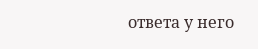ответа у него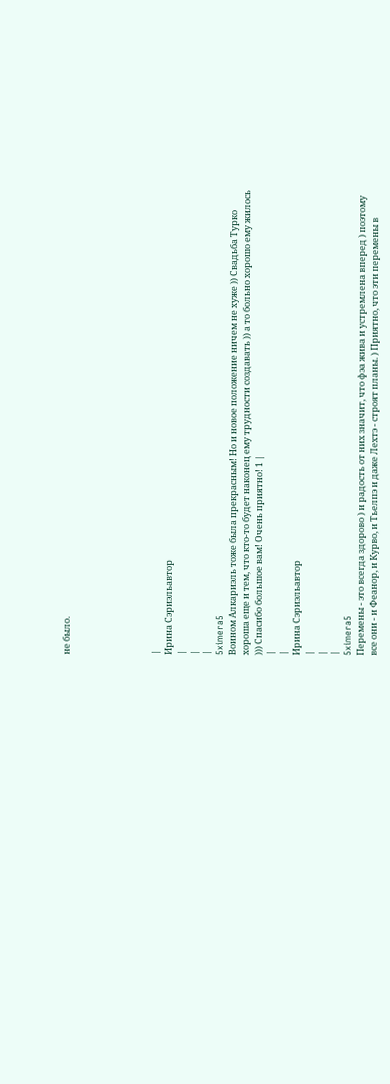не было.






|
Ирина Сэриэльавтор
|
|
|
5ximera5
Воином Алкариэль тоже была прекрасным! Но и новое положение ничем не хуже )) Свадьба Турко хороша еще и тем, что кто-то будет наконец ему трудности создавать )) а то больно хорошо ему жилось ))) Спасибо большое вам! Очень приятно! 1 |
|
|
Ирина Сэриэльавтор
|
|
|
5ximera5
Перемены - это всегда здорово ) и радость от них значит, что фэа жива и устремлена вперед ) поэтому все они - и Феанор, и Курво, и Тьелпэ и даже Лехтэ - строят планы. ) Приятно, что эти перемены в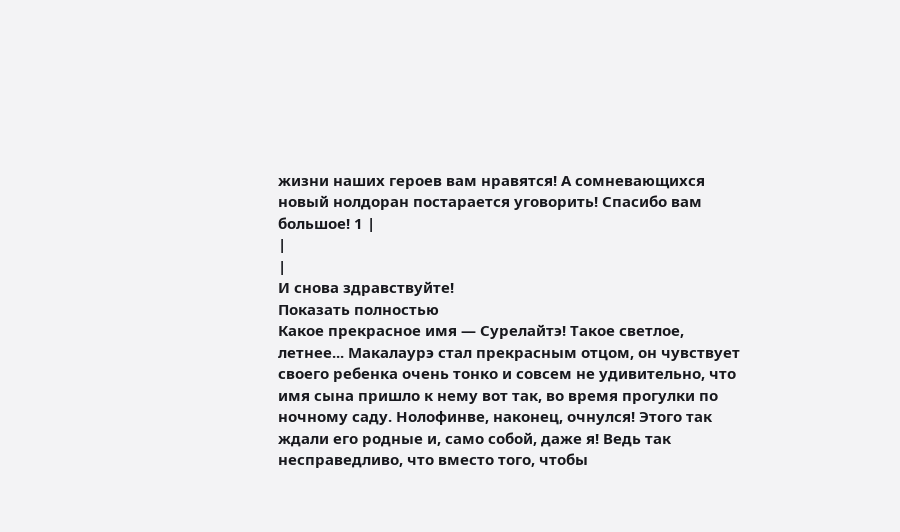жизни наших героев вам нравятся! А сомневающихся новый нолдоран постарается уговорить! Спасибо вам большое! 1 |
|
|
И снова здравствуйте!
Показать полностью
Какое прекрасное имя — Сурелайтэ! Такое светлое, летнее... Макалаурэ стал прекрасным отцом, он чувствует своего ребенка очень тонко и совсем не удивительно, что имя сына пришло к нему вот так, во время прогулки по ночному саду. Нолофинве, наконец, очнулся! Этого так ждали его родные и, само собой, даже я! Ведь так несправедливо, что вместо того, чтобы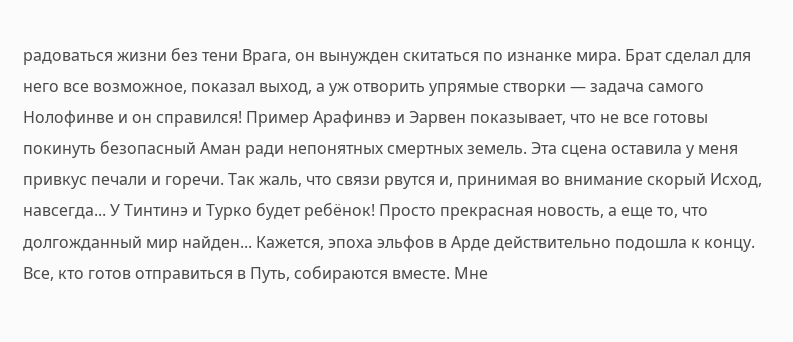радоваться жизни без тени Врага, он вынужден скитаться по изнанке мира. Брат сделал для него все возможное, показал выход, а уж отворить упрямые створки — задача самого Нолофинве и он справился! Пример Арафинвэ и Эарвен показывает, что не все готовы покинуть безопасный Аман ради непонятных смертных земель. Эта сцена оставила у меня привкус печали и горечи. Так жаль, что связи рвутся и, принимая во внимание скорый Исход, навсегда... У Тинтинэ и Турко будет ребёнок! Просто прекрасная новость, а еще то, что долгожданный мир найден... Кажется, эпоха эльфов в Арде действительно подошла к концу. Все, кто готов отправиться в Путь, собираются вместе. Мне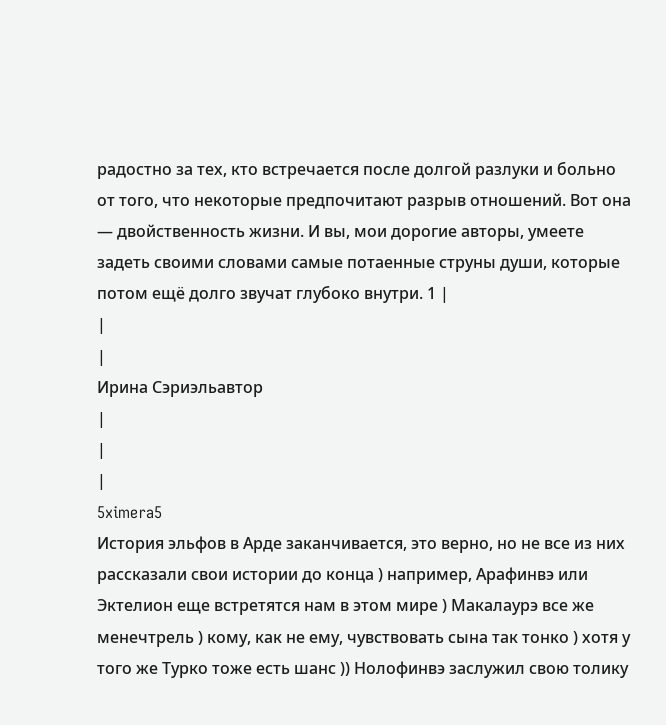радостно за тех, кто встречается после долгой разлуки и больно от того, что некоторые предпочитают разрыв отношений. Вот она — двойственность жизни. И вы, мои дорогие авторы, умеете задеть своими словами самые потаенные струны души, которые потом ещё долго звучат глубоко внутри. 1 |
|
|
Ирина Сэриэльавтор
|
|
|
5ximera5
История эльфов в Арде заканчивается, это верно, но не все из них рассказали свои истории до конца ) например, Арафинвэ или Эктелион еще встретятся нам в этом мире ) Макалаурэ все же менечтрель ) кому, как не ему, чувствовать сына так тонко ) хотя у того же Турко тоже есть шанс )) Нолофинвэ заслужил свою толику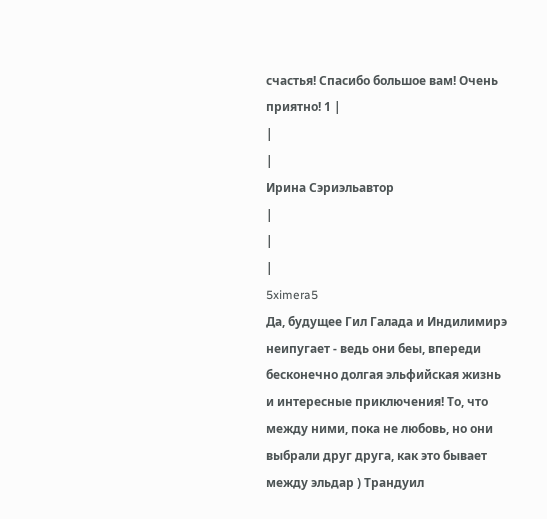счастья! Спасибо большое вам! Очень приятно! 1 |
|
|
Ирина Сэриэльавтор
|
|
|
5ximera5
Да, будущее Гил Галада и Индилимирэ неипугает - ведь они беы, впереди бесконечно долгая эльфийская жизнь и интересные приключения! То, что между ними, пока не любовь, но они выбрали друг друга, как это бывает между эльдар ) Трандуил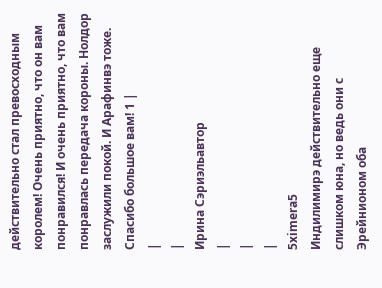действительно стал превосходным королем! Очень приятно, что он вам понравился! И очень приятно, что вам понравлась передача короны. Нолдор заслужили покой. И Арафинвэ тоже. Спасибо большое вам! 1 |
|
|
Ирина Сэриэльавтор
|
|
|
5ximera5
Индилимирэ действительно еще слишком юна, но ведь они с Эрейнионом оба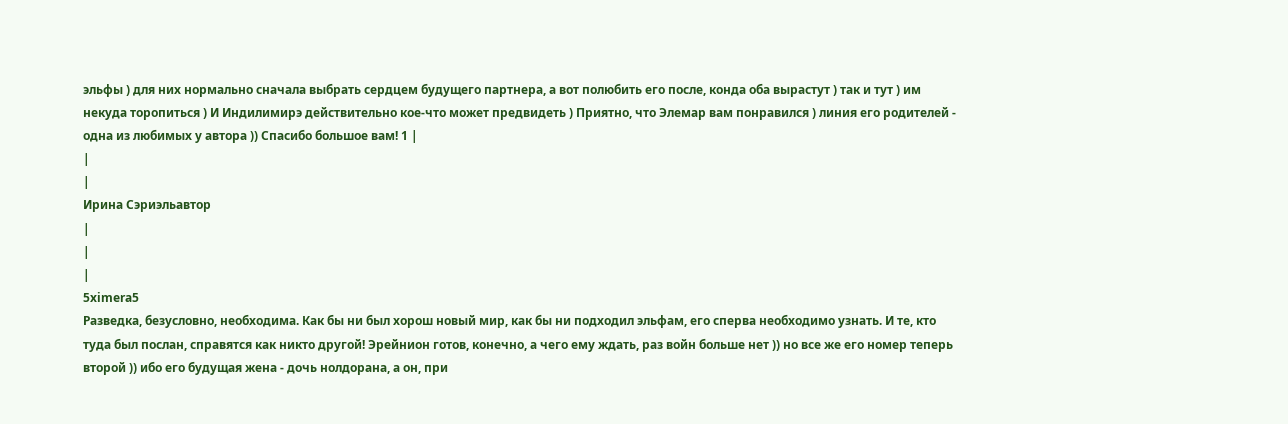эльфы ) для них нормально сначала выбрать сердцем будущего партнера, а вот полюбить его после, конда оба вырастут ) так и тут ) им некуда торопиться ) И Индилимирэ действительно кое-что может предвидеть ) Приятно, что Элемар вам понравился ) линия его родителей - одна из любимых у автора )) Спасибо большое вам! 1 |
|
|
Ирина Сэриэльавтор
|
|
|
5ximera5
Разведка, безусловно, необходима. Как бы ни был хорош новый мир, как бы ни подходил эльфам, его сперва необходимо узнать. И те, кто туда был послан, справятся как никто другой! Эрейнион готов, конечно, а чего ему ждать, раз войн больше нет )) но все же его номер теперь второй )) ибо его будущая жена - дочь нолдорана, а он, при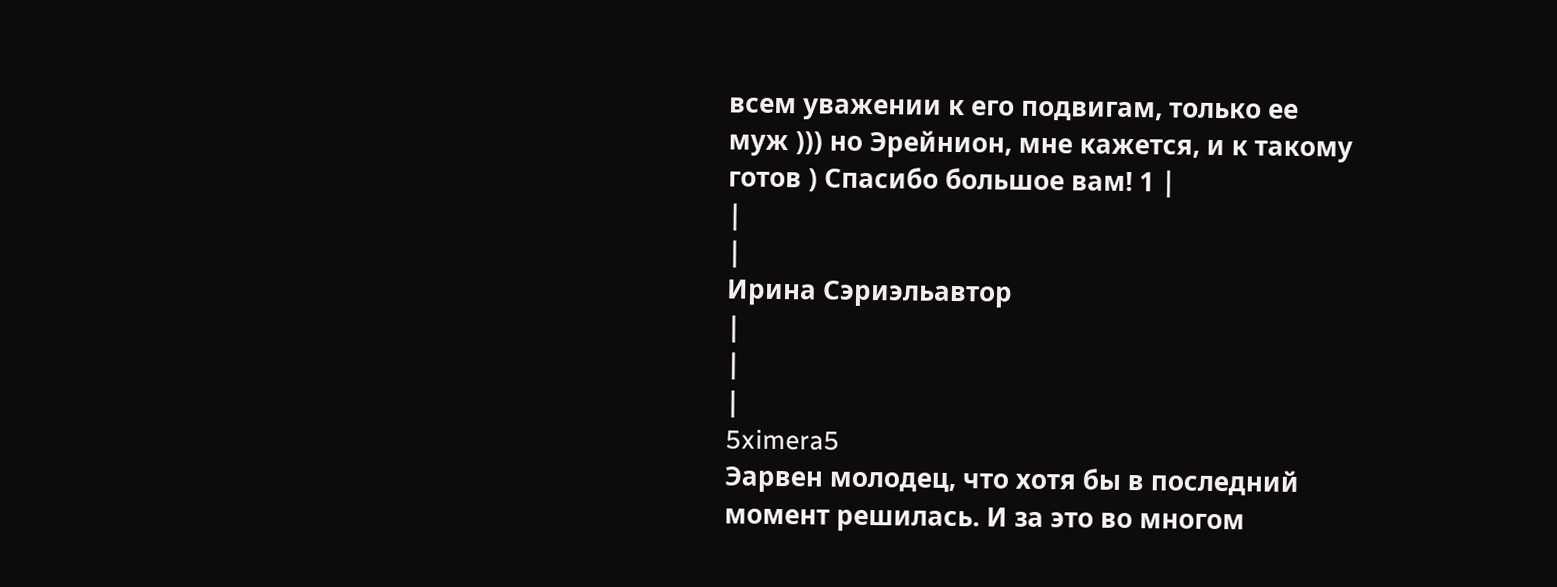всем уважении к его подвигам, только ее муж ))) но Эрейнион, мне кажется, и к такому готов ) Спасибо большое вам! 1 |
|
|
Ирина Сэриэльавтор
|
|
|
5ximera5
Эарвен молодец, что хотя бы в последний момент решилась. И за это во многом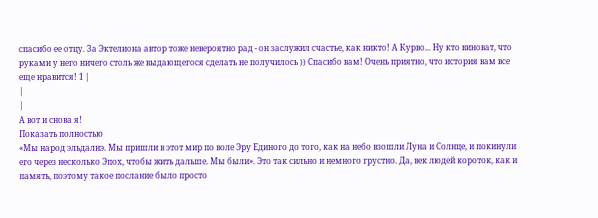спасибо ее отцу. За Эктелиона автор тоже невероятно рад - он заслужил счастье, как никто! А Курво... Ну кто виноват, что руками у него ничего столь же выдающегося сделать не получилось )) Спасибо вам! Очень приятно, что история вам все еще нравится! 1 |
|
|
А вот и снова я!
Показать полностью
«Мы народ эльдалиэ. Мы пришли в этот мир по воле Эру Единого до того, как на небо взошли Луна и Солнце, и покинули его через несколько Эпох, чтобы жить дальше. Мы были». Это так сильно и немного грустно. Да, век людей короток, как и память, поэтому такое послание было просто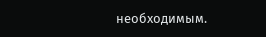необходимым.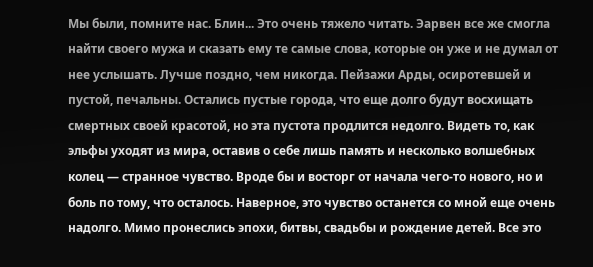Мы были, помните нас. Блин... Это очень тяжело читать. Эарвен все же смогла найти своего мужа и сказать ему те самые слова, которые он уже и не думал от нее услышать. Лучше поздно, чем никогда. Пейзажи Арды, осиротевшей и пустой, печальны. Остались пустые города, что еще долго будут восхищать смертных своей красотой, но эта пустота продлится недолго. Видеть то, как эльфы уходят из мира, оставив о себе лишь память и несколько волшебных колец — странное чувство. Вроде бы и восторг от начала чего-то нового, но и боль по тому, что осталось. Наверное, это чувство останется со мной еще очень надолго. Мимо пронеслись эпохи, битвы, свадьбы и рождение детей. Все это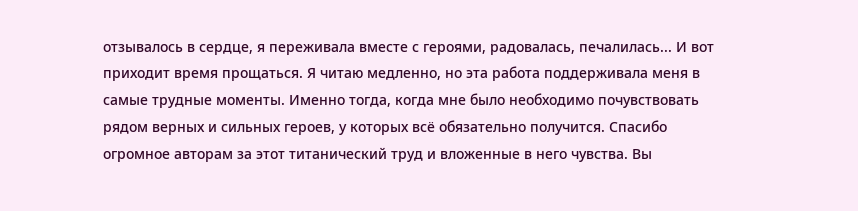отзывалось в сердце, я переживала вместе с героями, радовалась, печалилась... И вот приходит время прощаться. Я читаю медленно, но эта работа поддерживала меня в самые трудные моменты. Именно тогда, когда мне было необходимо почувствовать рядом верных и сильных героев, у которых всё обязательно получится. Спасибо огромное авторам за этот титанический труд и вложенные в него чувства. Вы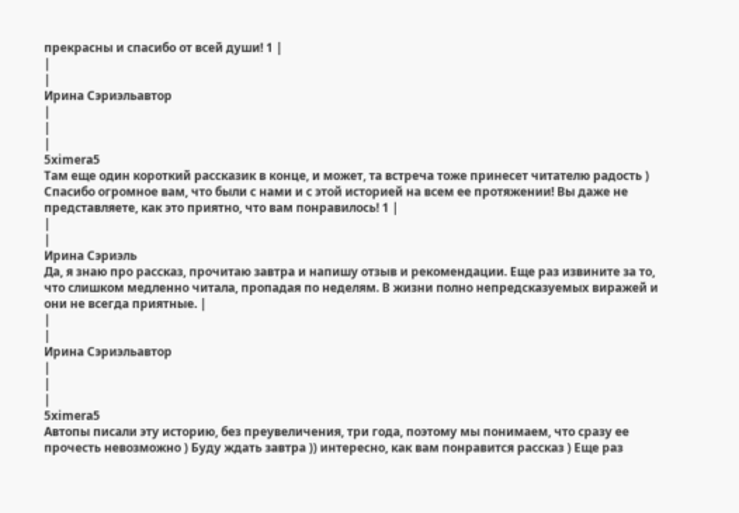прекрасны и спасибо от всей души! 1 |
|
|
Ирина Сэриэльавтор
|
|
|
5ximera5
Там еще один короткий рассказик в конце, и может, та встреча тоже принесет читателю радость ) Спасибо огромное вам, что были с нами и с этой историей на всем ее протяжении! Вы даже не представляете, как это приятно, что вам понравилось! 1 |
|
|
Ирина Сэриэль
Да, я знаю про рассказ, прочитаю завтра и напишу отзыв и рекомендации. Еще раз извините за то, что слишком медленно читала, пропадая по неделям. В жизни полно непредсказуемых виражей и они не всегда приятные. |
|
|
Ирина Сэриэльавтор
|
|
|
5ximera5
Автопы писали эту историю, без преувеличения, три года, поэтому мы понимаем, что сразу ее прочесть невозможно ) Буду ждать завтра )) интересно, как вам понравится рассказ ) Еще раз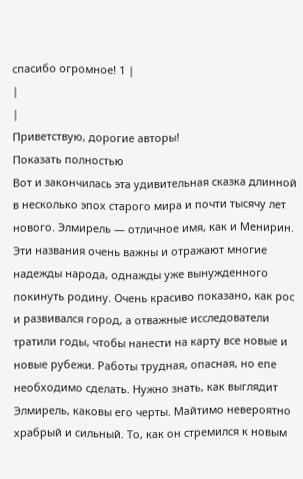спасибо огромное! 1 |
|
|
Приветствую, дорогие авторы!
Показать полностью
Вот и закончилась эта удивительная сказка длинной в несколько эпох старого мира и почти тысячу лет нового. Элмирель — отличное имя, как и Менирин. Эти названия очень важны и отражают многие надежды народа, однажды уже вынужденного покинуть родину. Очень красиво показано, как рос и развивался город, а отважные исследователи тратили годы, чтобы нанести на карту все новые и новые рубежи. Работы трудная, опасная, но епе необходимо сделать. Нужно знать, как выглядит Элмирель, каковы его черты. Майтимо невероятно храбрый и сильный. То, как он стремился к новым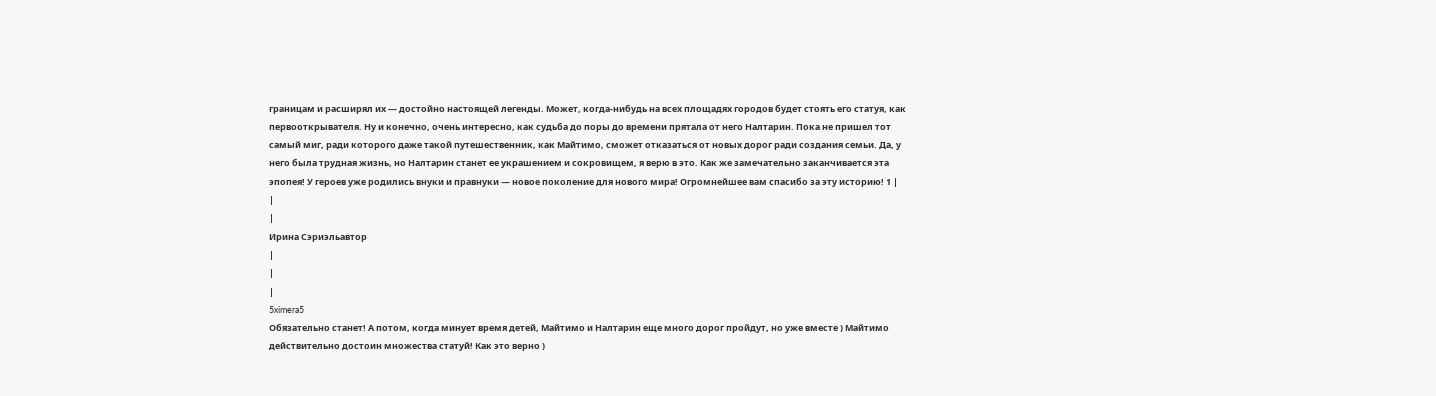границам и расширял их — достойно настоящей легенды. Может, когда-нибудь на всех площадях городов будет стоять его статуя, как первооткрывателя. Ну и конечно, очень интересно, как судьба до поры до времени прятала от него Налтарин. Пока не пришел тот самый миг, ради которого даже такой путешественник, как Майтимо, сможет отказаться от новых дорог ради создания семьи. Да, у него была трудная жизнь, но Налтарин станет ее украшением и сокровищем, я верю в это. Как же замечательно заканчивается эта эпопея! У героев уже родились внуки и правнуки — новое поколение для нового мира! Огромнейшее вам спасибо за эту историю! 1 |
|
|
Ирина Сэриэльавтор
|
|
|
5ximera5
Обязательно станет! А потом, когда минует время детей, Майтимо и Налтарин еще много дорог пройдут, но уже вместе ) Майтимо действительно достоин множества статуй! Как это верно )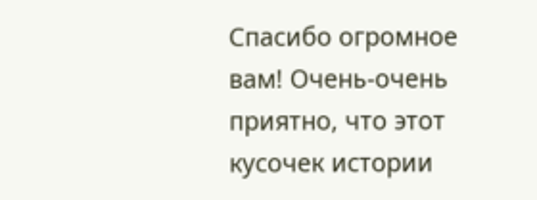Спасибо огромное вам! Очень-очень приятно, что этот кусочек истории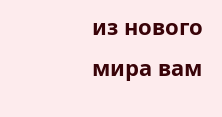из нового мира вам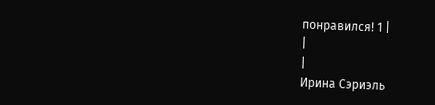понравился! 1 |
|
|
Ирина Сэриэль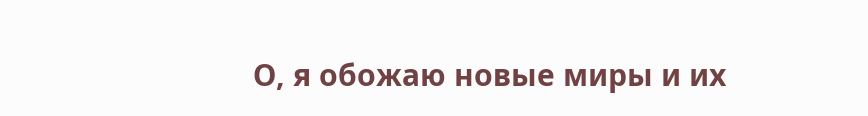О, я обожаю новые миры и их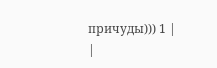причуды))) 1 |
|